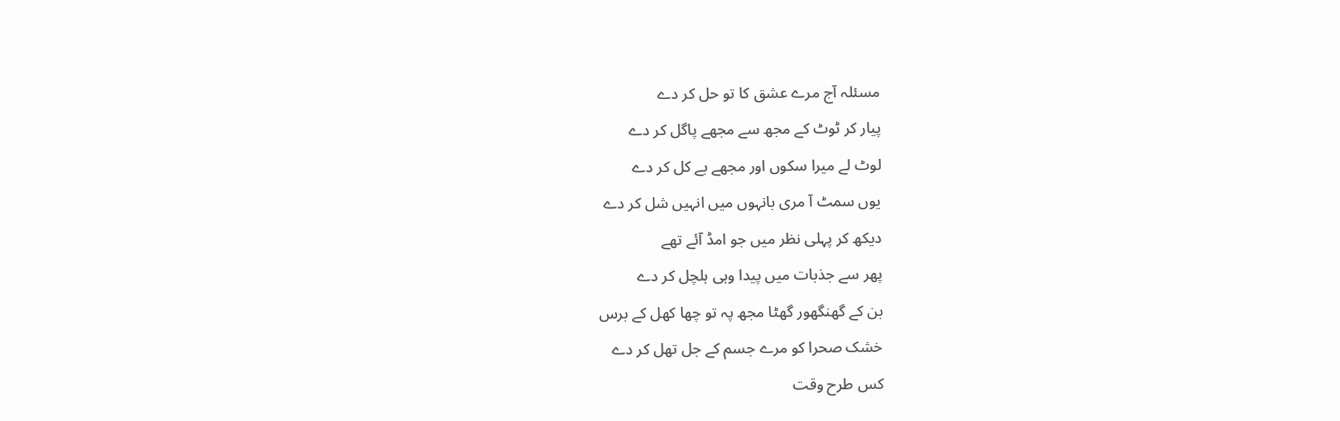مسئلہ آج مرے عشق کا تو حل کر دے
پیار کر ٹوٹ کے مجھ سے مجھے پاگل کر دے
لوٹ لے میرا سکوں اور مجھے بے کل کر دے
یوں سمٹ آ مری بانہوں میں انہیں شل کر دے
دیکھ کر پہلی نظر میں جو امڈ آئے تھے
پھر سے جذبات میں پیدا وہی ہلچل کر دے
بن کے گھنگھور گھٹا مجھ پہ تو چھا کھل کے برس
خشک صحرا کو مرے جسم کے جل تھل کر دے
کس طرح وقت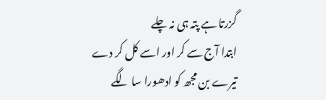گزرتا ہے پتہ ہی نہ چلے
ابتدا آج سے کر اور اسے کل کر دے
تیرے بن مجھ کو ادھورا سا لگے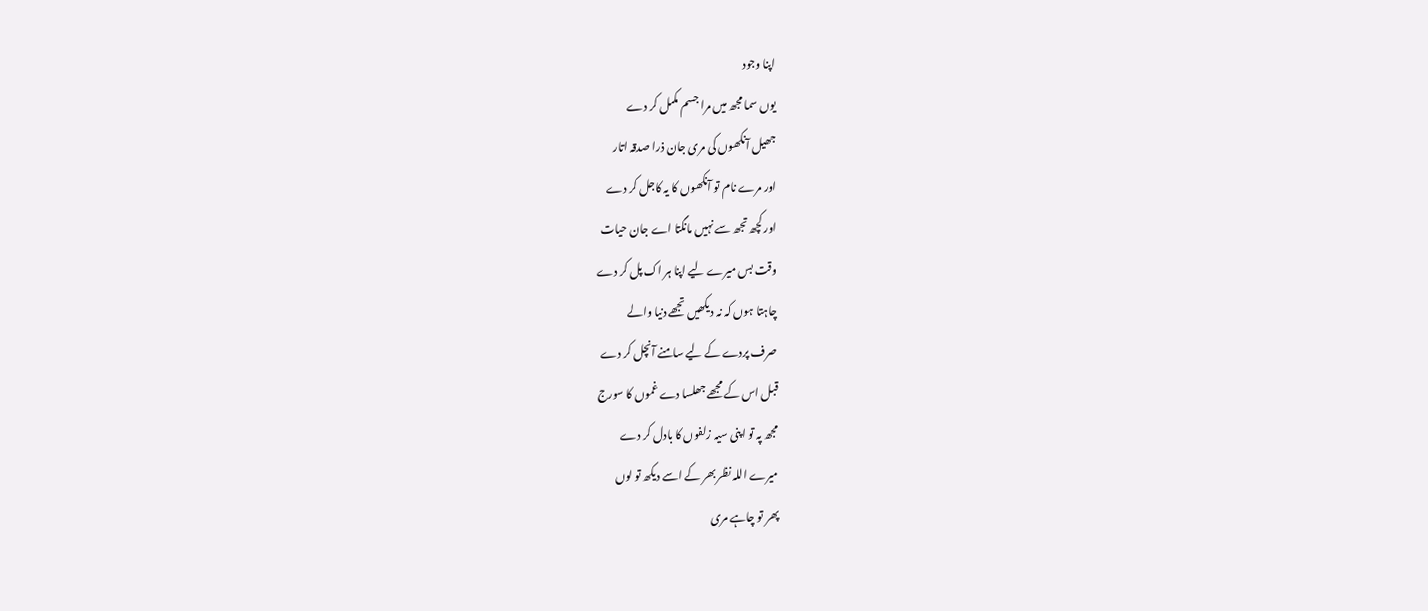اپنا وجود
یوں سما مجھ میں مرا جسم مکمل کر دے
جھیل آنکھوں کی مری جان ذرا صدقہ اتار
اور مرے نام تو آنکھوں کا یہ کاجل کر دے
اور کچھ تجھ سے نہیں مانگتا اے جان حیات
وقت بس میرے لیے اپنا ہر اک پل کر دے
چاہتا ہوں کہ نہ دیکھیں تجھے دنیا والے
صرف پردے کے لیے سامنے آنچل کر دے
قبل اس کے مجھے جھلسا دے غموں کا سورج
مجھ پہ تو اپنی سیہ زلفوں کا بادل کر دے
میرے اللہ نظر بھر کے اسے دیکھ تو لوں
پھر تو چاہے مری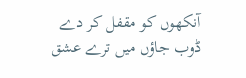آنکھوں کو مقفل کر دے
ڈوب جاؤں میں ترے عشق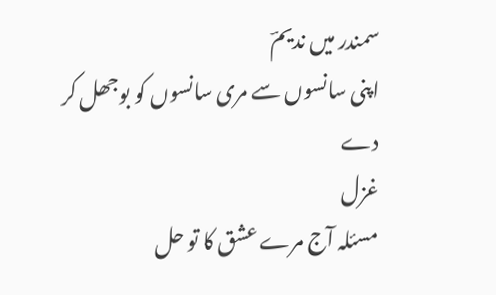سمندر میں ندیمؔ
اپنی سانسوں سے مری سانسوں کو بوجھل کر دے
غزل
مسئلہ آج مرے عشق کا تو حل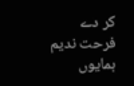کر دے
فرحت ندیم ہمایوں